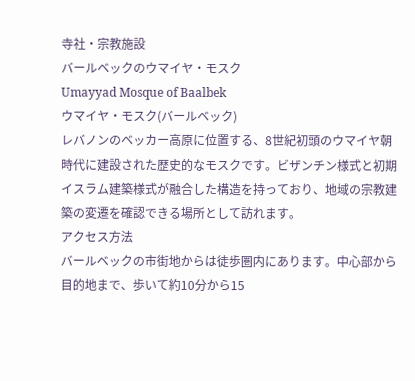寺社・宗教施設
バールベックのウマイヤ・モスク
Umayyad Mosque of Baalbek
ウマイヤ・モスク(バールベック)
レバノンのベッカー高原に位置する、8世紀初頭のウマイヤ朝時代に建設された歴史的なモスクです。ビザンチン様式と初期イスラム建築様式が融合した構造を持っており、地域の宗教建築の変遷を確認できる場所として訪れます。
アクセス方法
バールベックの市街地からは徒歩圏内にあります。中心部から目的地まで、歩いて約10分から15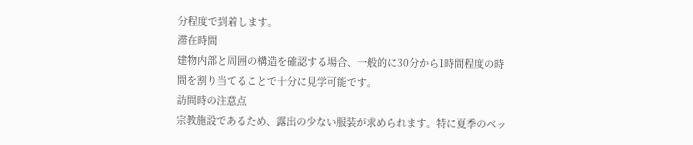分程度で到着します。
滞在時間
建物内部と周囲の構造を確認する場合、一般的に30分から1時間程度の時間を割り当てることで十分に見学可能です。
訪問時の注意点
宗教施設であるため、露出の少ない服装が求められます。特に夏季のベッ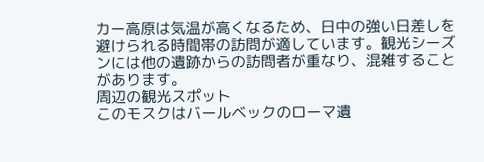カー高原は気温が高くなるため、日中の強い日差しを避けられる時間帯の訪問が適しています。観光シーズンには他の遺跡からの訪問者が重なり、混雑することがあります。
周辺の観光スポット
このモスクはバールベックのローマ遺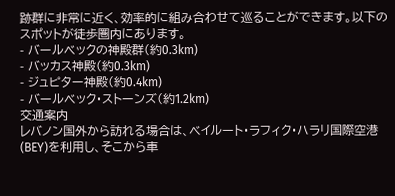跡群に非常に近く、効率的に組み合わせて巡ることができます。以下のスポットが徒歩圏内にあります。
- バールベックの神殿群(約0.3km)
- バッカス神殿(約0.3km)
- ジュピター神殿(約0.4km)
- バールベック・ストーンズ(約1.2km)
交通案内
レバノン国外から訪れる場合は、ベイルート・ラフィク・ハラリ国際空港(BEY)を利用し、そこから車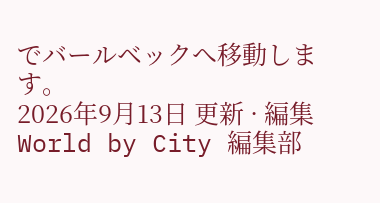でバールベックへ移動します。
2026年9月13日 更新 · 編集 World by City 編集部